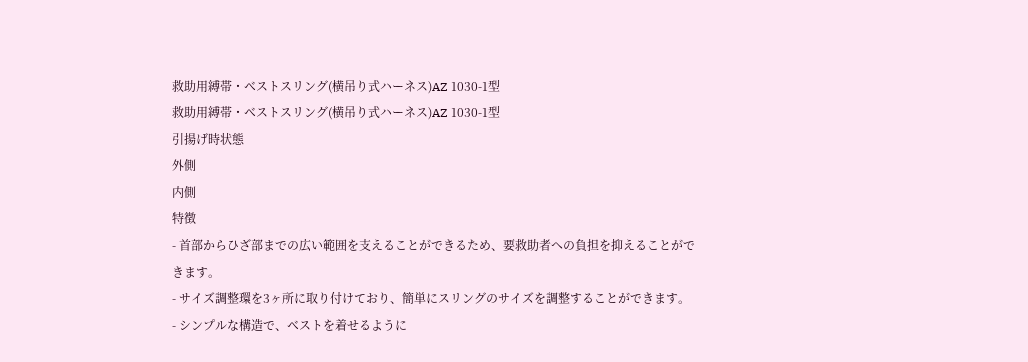救助用縛帯・ベストスリング(横吊り式ハーネス)AZ 1030-1型
救助用縛帯・ベストスリング(横吊り式ハーネス)AZ 1030-1型
引揚げ時状態
外側
内側
特徴
- 首部からひざ部までの広い範囲を支えることができるため、要救助者への負担を抑えることができます。
- サイズ調整環を3ヶ所に取り付けており、簡単にスリングのサイズを調整することができます。
- シンプルな構造で、ベストを着せるように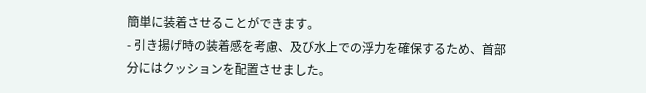簡単に装着させることができます。
- 引き揚げ時の装着感を考慮、及び水上での浮力を確保するため、首部分にはクッションを配置させました。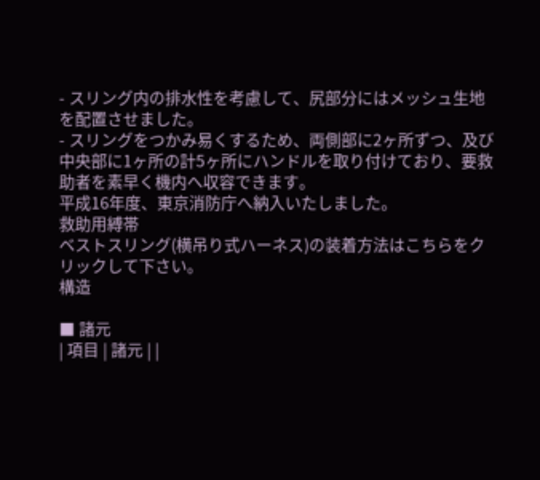- スリング内の排水性を考慮して、尻部分にはメッシュ生地を配置させました。
- スリングをつかみ易くするため、両側部に2ヶ所ずつ、及び中央部に1ヶ所の計5ヶ所にハンドルを取り付けており、要救助者を素早く機内へ収容できます。
平成16年度、東京消防庁へ納入いたしました。
救助用縛帯
ベストスリング(横吊り式ハーネス)の装着方法はこちらをクリックして下さい。
構造

■ 諸元
| 項目 | 諸元 | |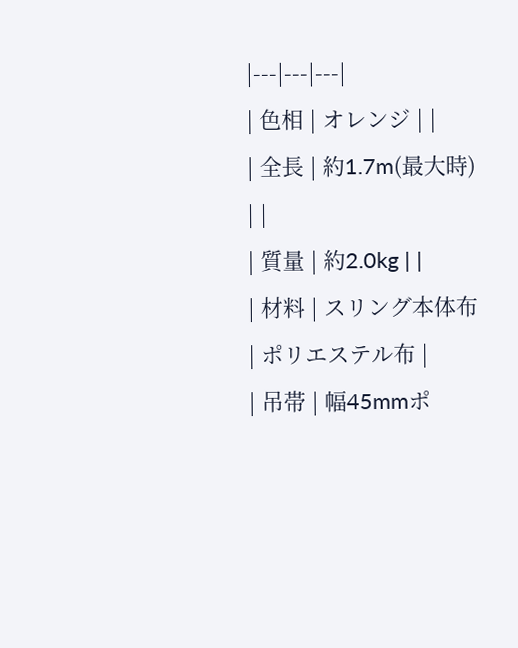|---|---|---|
| 色相 | オレンジ | |
| 全長 | 約1.7m(最大時) | |
| 質量 | 約2.0kg | |
| 材料 | スリング本体布 | ポリエステル布 |
| 吊帯 | 幅45mmポ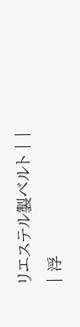リエステル製ベルト | |
| 浮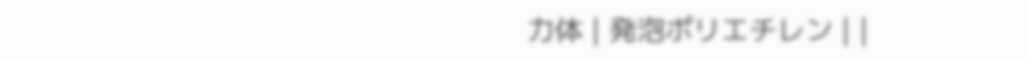力体 | 発泡ポリエチレン | |